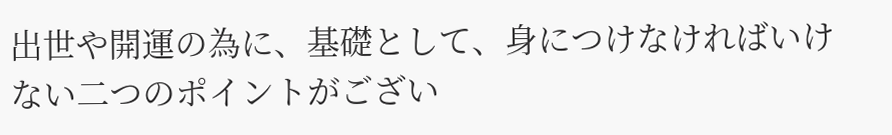出世や開運の為に、基礎として、身につけなければいけない二つのポイントがござい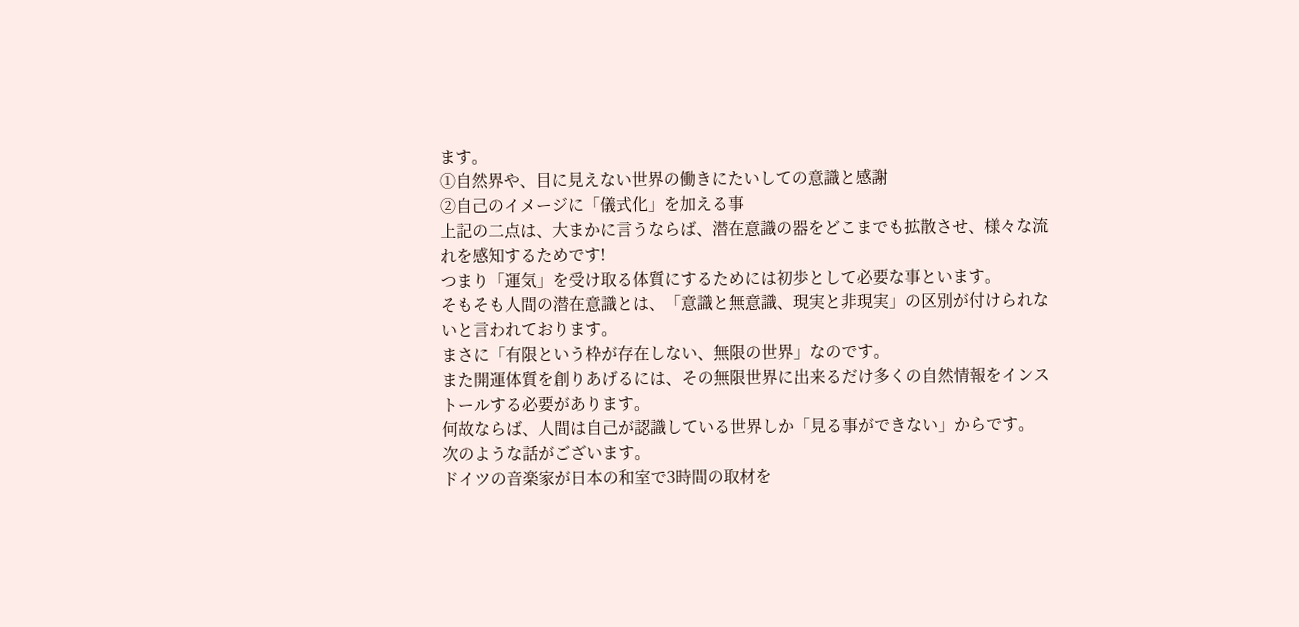ます。
①自然界や、目に見えない世界の働きにたいしての意識と感謝
②自己のイメージに「儀式化」を加える事
上記の二点は、大まかに言うならば、潜在意識の器をどこまでも拡散させ、様々な流れを感知するためです!
つまり「運気」を受け取る体質にするためには初歩として必要な事といます。
そもそも人間の潜在意識とは、「意識と無意識、現実と非現実」の区別が付けられないと言われております。
まさに「有限という枠が存在しない、無限の世界」なのです。
また開運体質を創りあげるには、その無限世界に出来るだけ多くの自然情報をインストールする必要があります。
何故ならば、人間は自己が認識している世界しか「見る事ができない」からです。
次のような話がございます。
ドイツの音楽家が日本の和室で3時間の取材を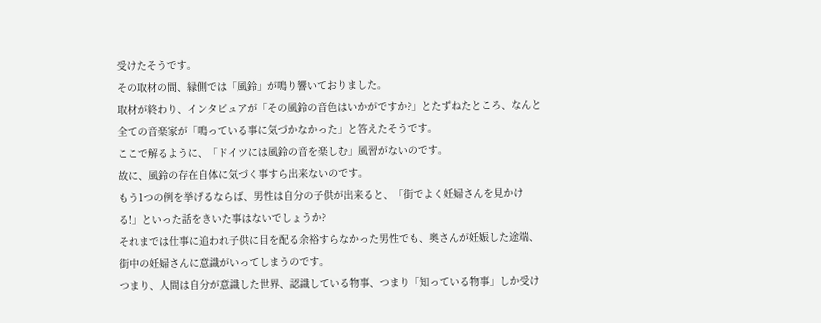受けたそうです。
その取材の間、縁側では「風鈴」が鳴り響いておりました。
取材が終わり、インタビュアが「その風鈴の音色はいかがですか?」とたずねたところ、なんと全ての音楽家が「鳴っている事に気づかなかった」と答えたそうです。
ここで解るように、「ドイツには風鈴の音を楽しむ」風習がないのです。
故に、風鈴の存在自体に気づく事すら出来ないのです。
もう1つの例を挙げるならば、男性は自分の子供が出来ると、「街でよく妊婦さんを見かける!」といった話をきいた事はないでしょうか?
それまでは仕事に追われ子供に目を配る余裕すらなかった男性でも、奥さんが妊娠した途端、街中の妊婦さんに意識がいってしまうのです。
つまり、人間は自分が意識した世界、認識している物事、つまり「知っている物事」しか受け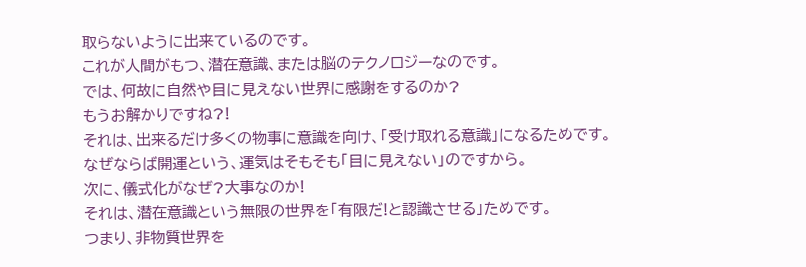取らないように出来ているのです。
これが人間がもつ、潜在意識、または脳のテクノロジーなのです。
では、何故に自然や目に見えない世界に感謝をするのか?
もうお解かりですね?!
それは、出来るだけ多くの物事に意識を向け、「受け取れる意識」になるためです。
なぜならば開運という、運気はそもそも「目に見えない」のですから。
次に、儀式化がなぜ?大事なのか!
それは、潜在意識という無限の世界を「有限だ!と認識させる」ためです。
つまり、非物質世界を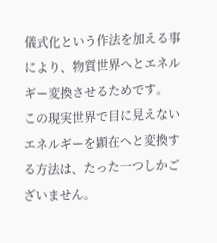儀式化という作法を加える事により、物質世界へとエネルギー変換させるためです。
この現実世界で目に見えないエネルギーを顕在へと変換する方法は、たった一つしかございません。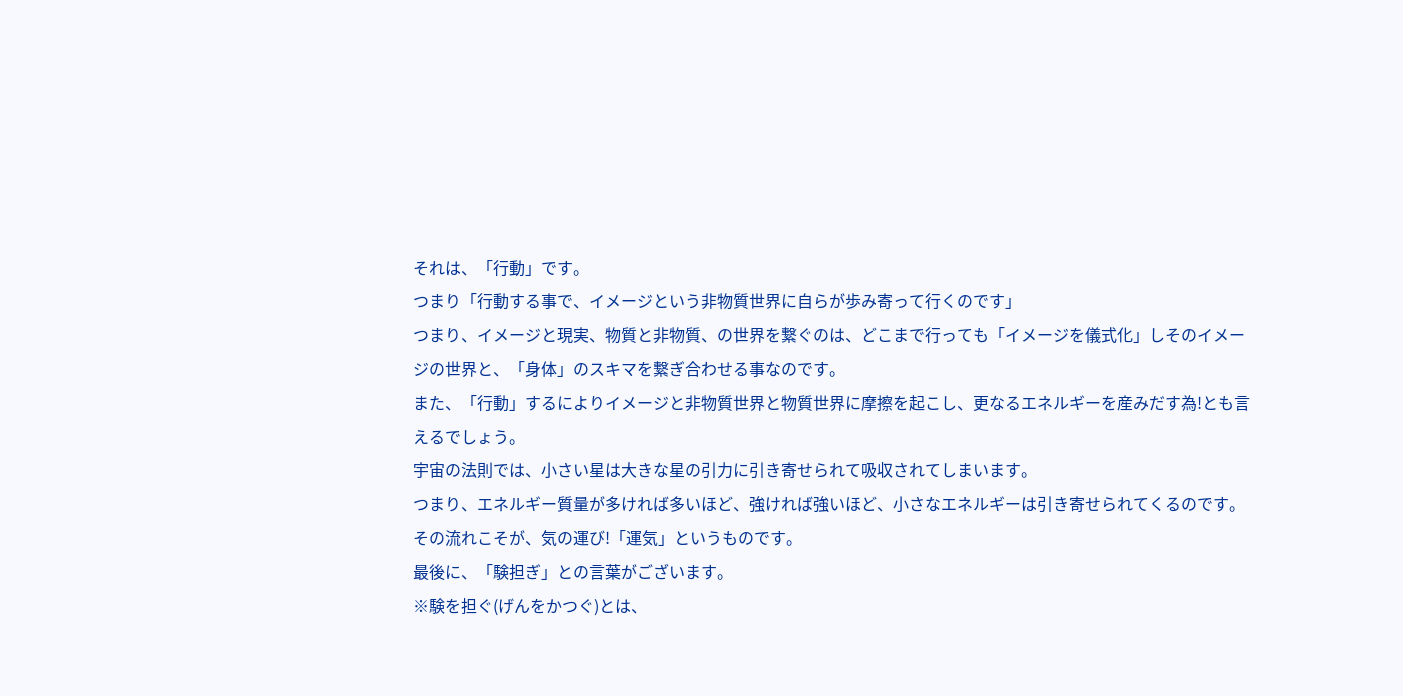それは、「行動」です。
つまり「行動する事で、イメージという非物質世界に自らが歩み寄って行くのです」
つまり、イメージと現実、物質と非物質、の世界を繋ぐのは、どこまで行っても「イメージを儀式化」しそのイメージの世界と、「身体」のスキマを繋ぎ合わせる事なのです。
また、「行動」するによりイメージと非物質世界と物質世界に摩擦を起こし、更なるエネルギーを産みだす為!とも言えるでしょう。
宇宙の法則では、小さい星は大きな星の引力に引き寄せられて吸収されてしまいます。
つまり、エネルギー質量が多ければ多いほど、強ければ強いほど、小さなエネルギーは引き寄せられてくるのです。
その流れこそが、気の運び!「運気」というものです。
最後に、「験担ぎ」との言葉がございます。
※験を担ぐ(げんをかつぐ)とは、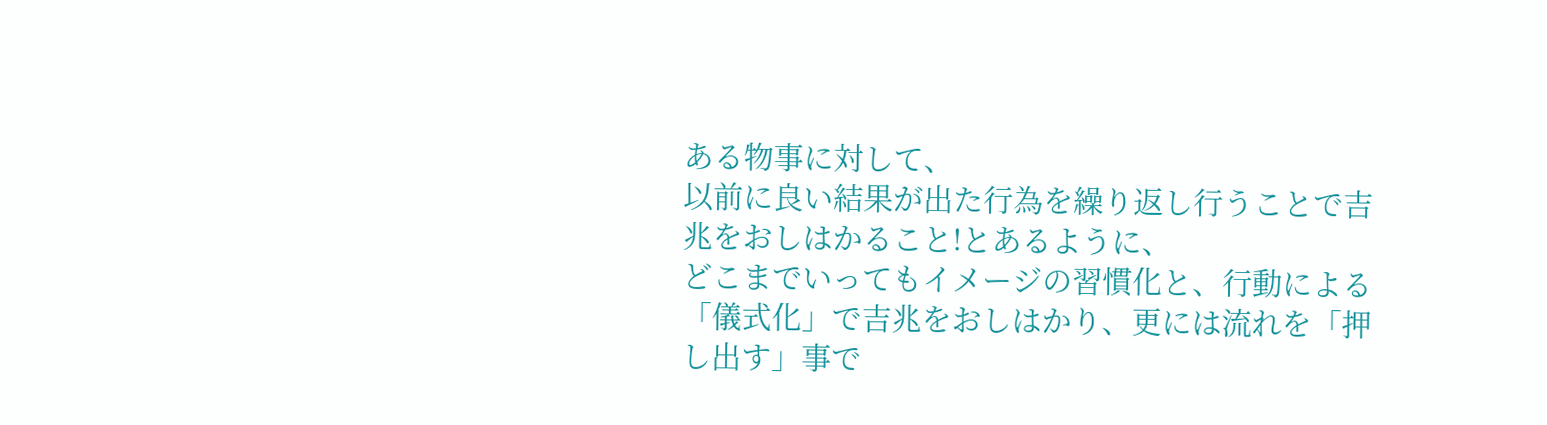ある物事に対して、
以前に良い結果が出た行為を繰り返し行うことで吉兆をおしはかること!とあるように、
どこまでいってもイメージの習慣化と、行動による「儀式化」で吉兆をおしはかり、更には流れを「押し出す」事で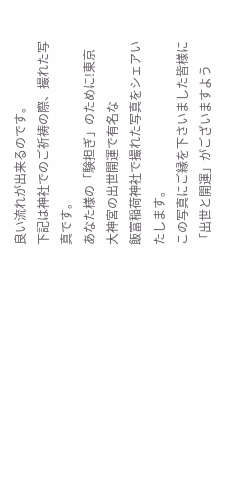良い流れが出来るのです。
下記は神社でのご祈祷の際、撮れた写真です。
あなた様の「験担ぎ」のために!東京大神宮の出世開運で有名な
飯富稲荷神社で撮れた写真をシェアいたします。
この写真にご縁を下さいました皆様に「出世と開運」がございますよう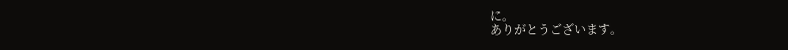に。
ありがとうございます。